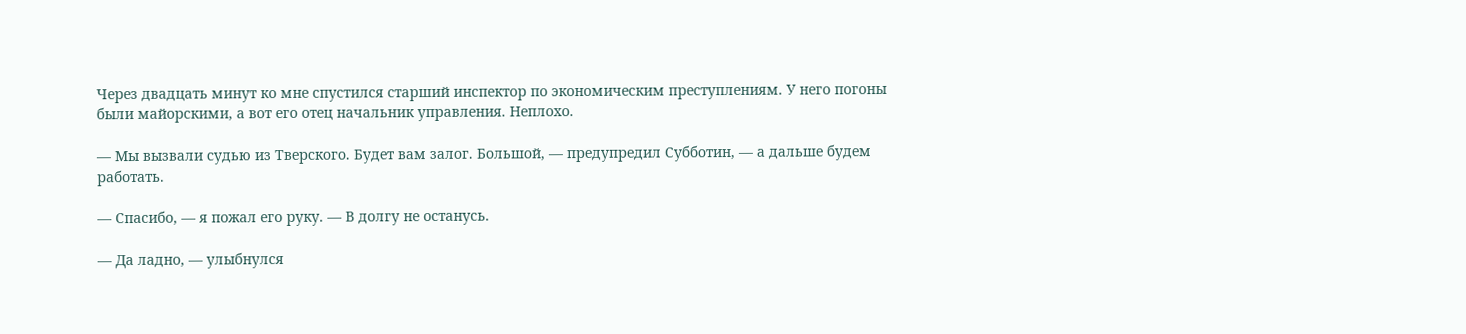Через двадцать минут ко мне спустился старший инспектор по экономическим преступлениям. У него погоны были майорскими, а вот его отец начальник управления. Неплохо.

— Мы вызвали судью из Тверского. Будет вам залог. Большой, — предупредил Субботин, — а дальше будем работать.

— Спасибо, — я пожал его руку. — В долгу не останусь.

— Да ладно, — улыбнулся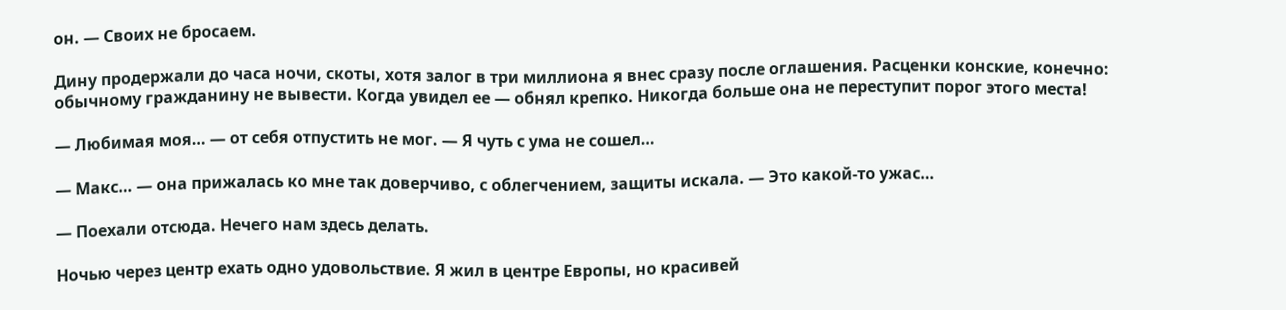он. — Своих не бросаем.

Дину продержали до часа ночи, скоты, хотя залог в три миллиона я внес сразу после оглашения. Расценки конские, конечно: обычному гражданину не вывести. Когда увидел ее — обнял крепко. Никогда больше она не переступит порог этого места!

— Любимая моя… — от себя отпустить не мог. — Я чуть с ума не сошел…

— Макс… — она прижалась ко мне так доверчиво, с облегчением, защиты искала. — Это какой-то ужас…

— Поехали отсюда. Нечего нам здесь делать.

Ночью через центр ехать одно удовольствие. Я жил в центре Европы, но красивей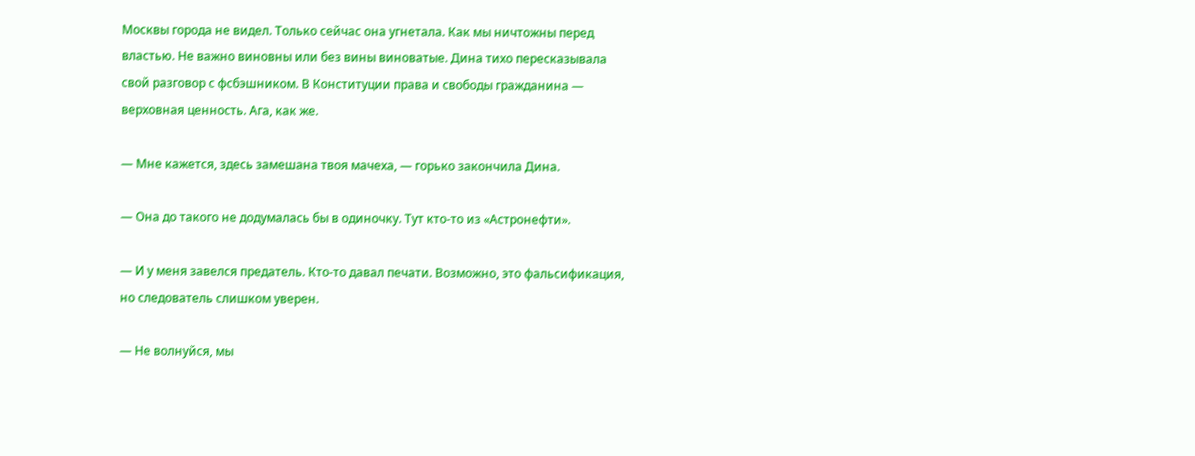Москвы города не видел. Только сейчас она угнетала. Как мы ничтожны перед властью. Не важно виновны или без вины виноватые. Дина тихо пересказывала свой разговор с фсбэшником. В Конституции права и свободы гражданина — верховная ценность. Ага, как же.

— Мне кажется, здесь замешана твоя мачеха, — горько закончила Дина.

— Она до такого не додумалась бы в одиночку. Тут кто-то из «Астронефти».

— И у меня завелся предатель. Кто-то давал печати. Возможно, это фальсификация, но следователь слишком уверен.

— Не волнуйся, мы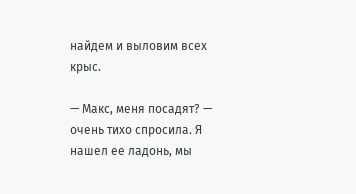найдем и выловим всех крыс.

— Макс, меня посадят? — очень тихо спросила. Я нашел ее ладонь, мы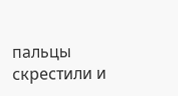пальцы скрестили и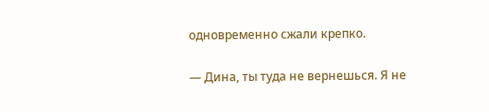одновременно сжали крепко.

— Дина, ты туда не вернешься. Я не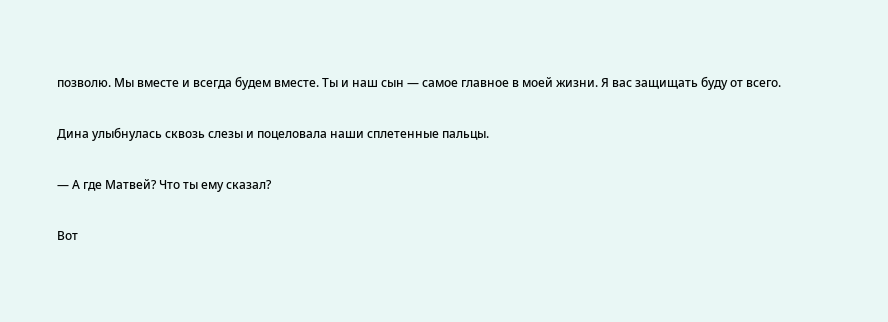позволю. Мы вместе и всегда будем вместе. Ты и наш сын — самое главное в моей жизни. Я вас защищать буду от всего.

Дина улыбнулась сквозь слезы и поцеловала наши сплетенные пальцы.

— А где Матвей? Что ты ему сказал?

Вот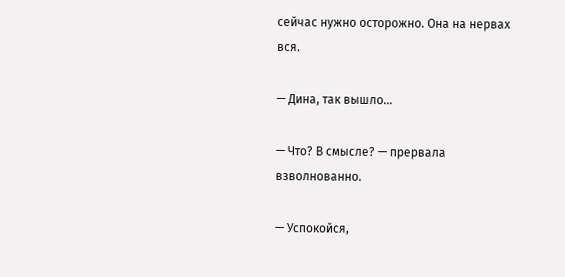сейчас нужно осторожно. Она на нервах вся.

— Дина, так вышло…

— Что? В смысле? — прервала взволнованно.

— Успокойся,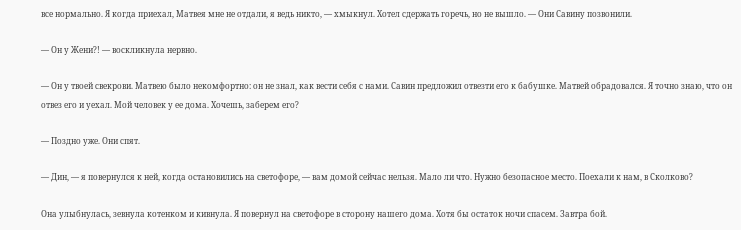все нормально. Я когда приехал, Матвея мне не отдали, я ведь никто, — хмыкнул. Хотел сдержать горечь, но не вышло. — Они Савину позвонили.

— Он у Жени?! — воскликнула нервно.

— Он у твоей свекрови. Матвею было некомфортно: он не знал, как вести себя с нами. Савин предложил отвезти его к бабушке. Матвей обрадовался. Я точно знаю, что он отвез его и уехал. Мой человек у ее дома. Хочешь, заберем его?

— Поздно уже. Они спят.

— Дин, — я повернулся к ней, когда остановились на светофоре, — вам домой сейчас нельзя. Мало ли что. Нужно безопасное место. Поехали к нам, в Сколково?

Она улыбнулась, зевнула котенком и кивнула. Я повернул на светофоре в сторону нашего дома. Хотя бы остаток ночи спасем. Завтра бой.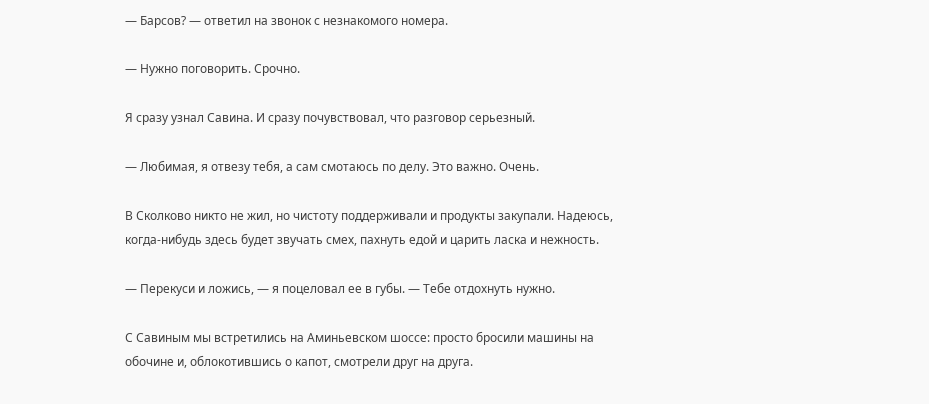— Барсов? — ответил на звонок с незнакомого номера.

— Нужно поговорить. Срочно.

Я сразу узнал Савина. И сразу почувствовал, что разговор серьезный.

— Любимая, я отвезу тебя, а сам смотаюсь по делу. Это важно. Очень.

В Сколково никто не жил, но чистоту поддерживали и продукты закупали. Надеюсь, когда-нибудь здесь будет звучать смех, пахнуть едой и царить ласка и нежность.

— Перекуси и ложись, — я поцеловал ее в губы. — Тебе отдохнуть нужно.

С Савиным мы встретились на Аминьевском шоссе: просто бросили машины на обочине и, облокотившись о капот, смотрели друг на друга.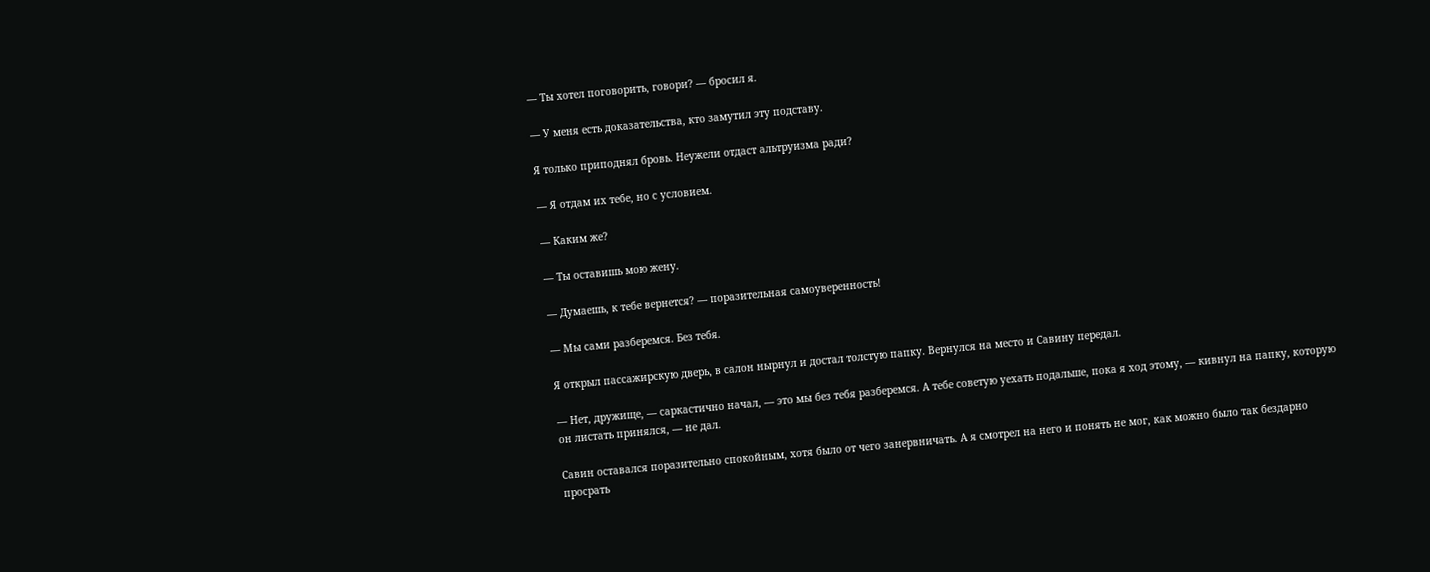— Ты хотел поговорить, говори? — бросил я.

— У меня есть доказательства, кто замутил эту подставу.

Я только приподнял бровь. Неужели отдаст альтруизма ради?

— Я отдам их тебе, но с условием.

— Каким же?

— Ты оставишь мою жену.

— Думаешь, к тебе вернется? — поразительная самоуверенность!

— Мы сами разберемся. Без тебя.

Я открыл пассажирскую дверь, в салон нырнул и достал толстую папку. Вернулся на место и Савину передал.

— Нет, дружище, — саркастично начал, — это мы без тебя разберемся. А тебе советую уехать подальше, пока я ход этому, — кивнул на папку, которую он листать принялся, — не дал.

Савин оставался поразительно спокойным, хотя было от чего занервничать. А я смотрел на него и понять не мог, как можно было так бездарно просрать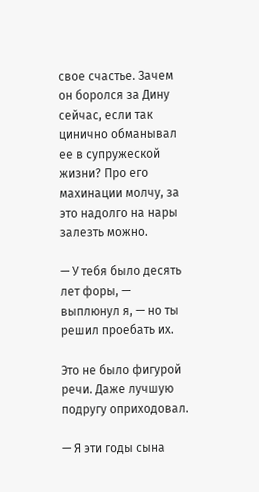свое счастье. Зачем он боролся за Дину сейчас, если так цинично обманывал ее в супружеской жизни? Про его махинации молчу, за это надолго на нары залезть можно.

— У тебя было десять лет форы, — выплюнул я, — но ты решил проебать их.

Это не было фигурой речи. Даже лучшую подругу оприходовал.

— Я эти годы сына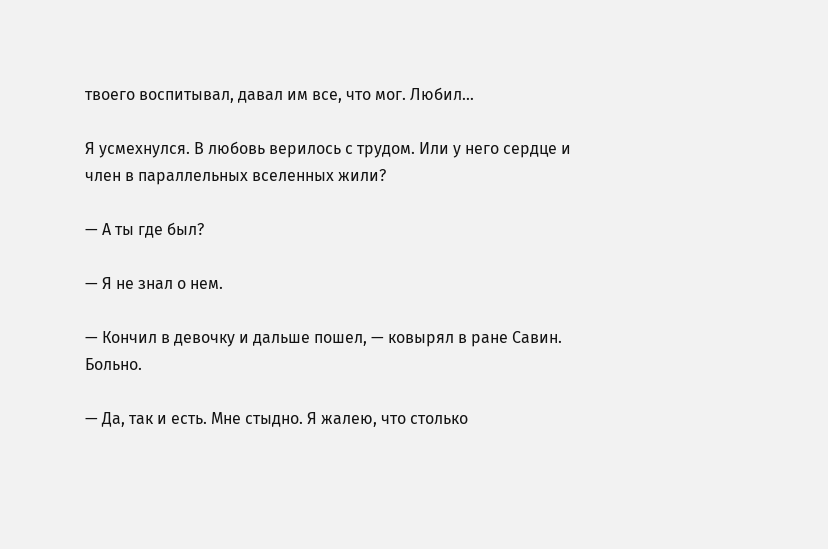твоего воспитывал, давал им все, что мог. Любил…

Я усмехнулся. В любовь верилось с трудом. Или у него сердце и член в параллельных вселенных жили?

— А ты где был?

— Я не знал о нем.

— Кончил в девочку и дальше пошел, — ковырял в ране Савин. Больно.

— Да, так и есть. Мне стыдно. Я жалею, что столько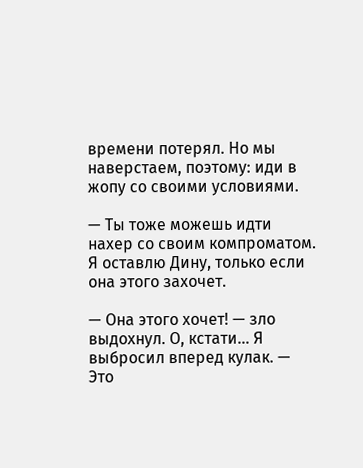времени потерял. Но мы наверстаем, поэтому: иди в жопу со своими условиями.

— Ты тоже можешь идти нахер со своим компроматом. Я оставлю Дину, только если она этого захочет.

— Она этого хочет! — зло выдохнул. О, кстати… Я выбросил вперед кулак. — Это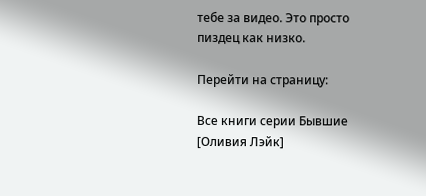тебе за видео. Это просто пиздец как низко.

Перейти на страницу:

Все книги серии Бывшие [Оливия Лэйк]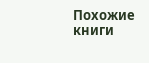Похожие книги